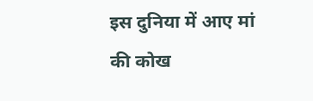इस दुनिया में आए मां की कोख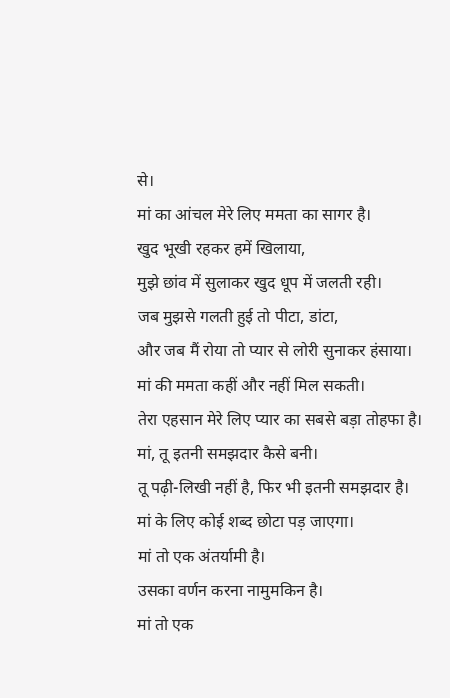से।
मां का आंचल मेरे लिए ममता का सागर है।
खुद भूखी रहकर हमें खिलाया,
मुझे छांव में सुलाकर खुद धूप में जलती रही।
जब मुझसे गलती हुई तो पीटा, डांटा,
और जब मैं रोया तो प्यार से लोरी सुनाकर हंसाया।
मां की ममता कहीं और नहीं मिल सकती।
तेरा एहसान मेरे लिए प्यार का सबसे बड़ा तोहफा है।
मां, तू इतनी समझदार कैसे बनी।
तू पढ़ी-लिखी नहीं है, फिर भी इतनी समझदार है।
मां के लिए कोई शब्द छोटा पड़ जाएगा।
मां तो एक अंतर्यामी है।
उसका वर्णन करना नामुमकिन है।
मां तो एक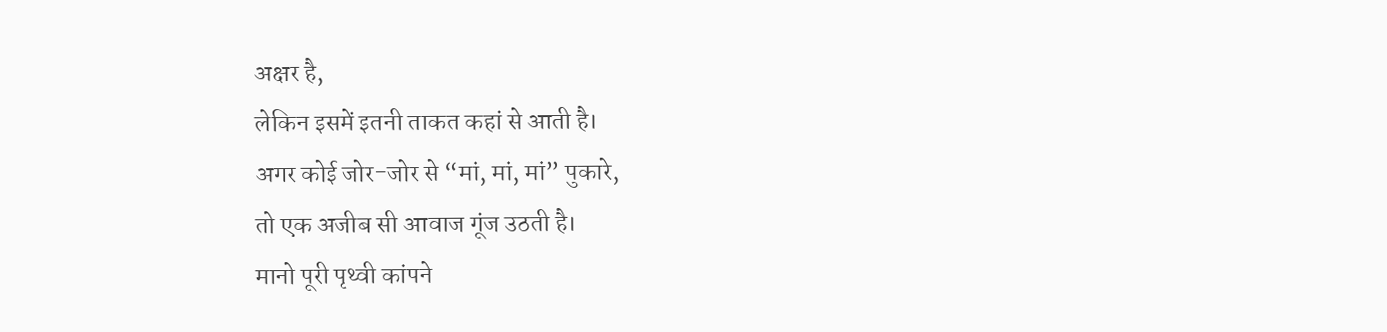अक्षर है,
लेकिन इसमें इतनी ताकत कहां से आती है।
अगर कोई जोर-जोर से “मां, मां, मां” पुकारे,
तो एक अजीब सी आवाज गूंज उठती है।
मानो पूरी पृथ्वी कांपने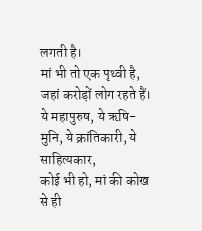लगती है।
मां भी तो एक पृथ्वी है,
जहां करोड़ों लोग रहते हैं।
ये महापुरुष, ये ऋषि-मुनि, ये क्रांतिकारी, ये साहित्यकार,
कोई भी हो, मां की कोख से ही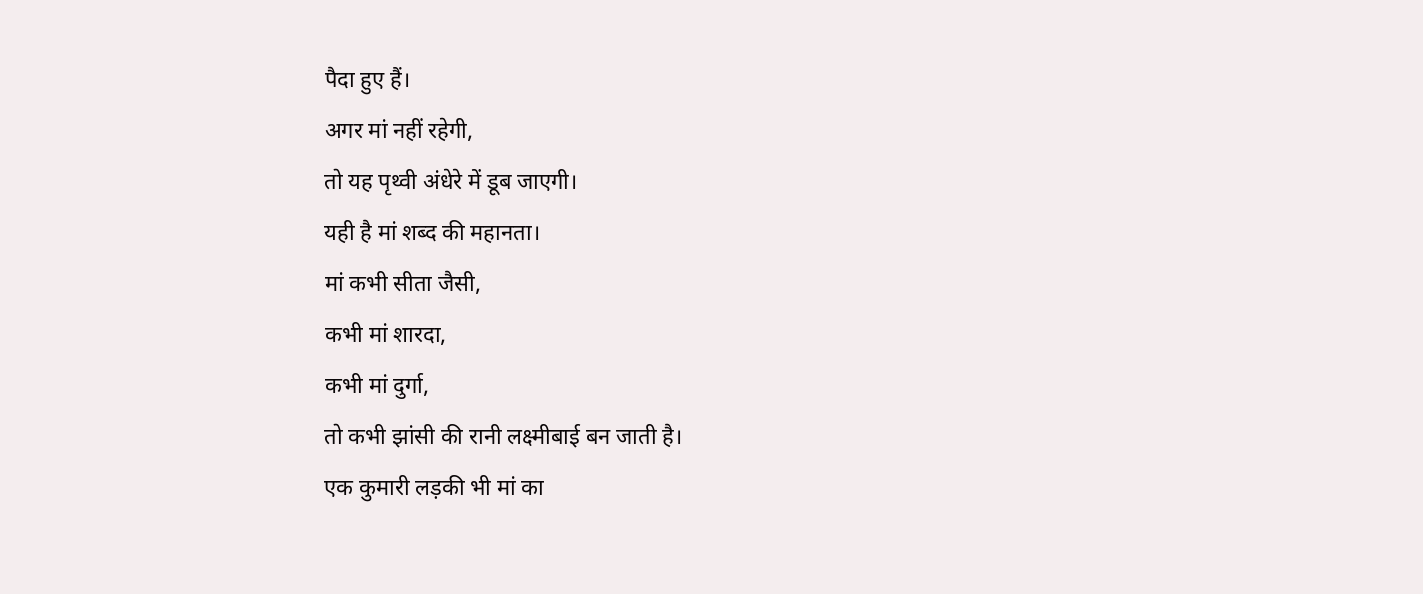पैदा हुए हैं।
अगर मां नहीं रहेगी,
तो यह पृथ्वी अंधेरे में डूब जाएगी।
यही है मां शब्द की महानता।
मां कभी सीता जैसी,
कभी मां शारदा,
कभी मां दुर्गा,
तो कभी झांसी की रानी लक्ष्मीबाई बन जाती है।
एक कुमारी लड़की भी मां का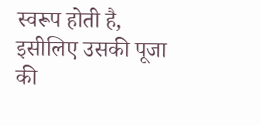स्वरूप होती है,
इसीलिए उसकी पूजा की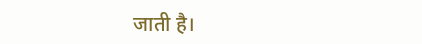जाती है।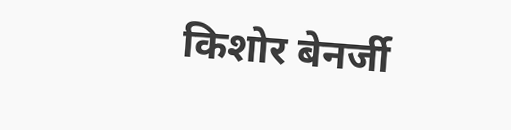किशोर बेनर्जी